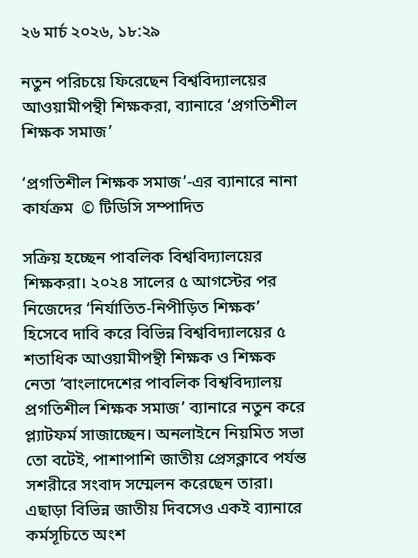২৬ মার্চ ২০২৬, ১৮:২৯

নতুন পরিচয়ে ফিরেছেন বিশ্ববিদ্যালয়ের আওয়ামীপন্থী শিক্ষকরা, ব্যানারে ‘প্রগতিশীল শিক্ষক সমাজ’

‘প্রগতিশীল শিক্ষক সমাজ’-এর ব্যানারে নানা কার্যক্রম  © টিডিসি সম্পাদিত

সক্রিয় হচ্ছেন পাবলিক বিশ্ববিদ্যালয়ের শিক্ষকরা। ২০২৪ সালের ৫ আগস্টের পর নিজেদের ‘নির্যাতিত-নিপীড়িত শিক্ষক’ হিসেবে দাবি করে বিভিন্ন বিশ্ববিদ্যালয়ের ৫ শতাধিক আওয়ামীপন্থী শিক্ষক ও শিক্ষক নেতা ‘বাংলাদেশের পাবলিক বিশ্ববিদ্যালয় প্রগতিশীল শিক্ষক সমাজ’ ব্যানারে নতুন করে প্ল্যাটফর্ম সাজাচ্ছেন। অনলাইনে নিয়মিত সভা তো বটেই, পাশাপাশি জাতীয় প্রেসক্লাবে পর্যন্ত সশরীরে সংবাদ সম্মেলন করেছেন তারা। এছাড়া বিভিন্ন জাতীয় দিবসেও একই ব্যানারে কর্মসূচিতে অংশ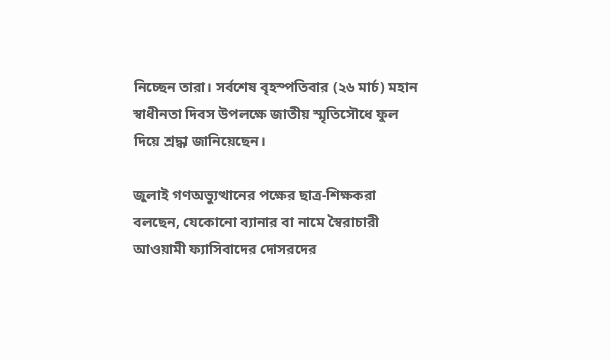নিচ্ছেন তারা। সর্বশেষ বৃহস্পতিবার (২৬ মার্চ) মহান স্বাধীনতা দিবস উপলক্ষে জাতীয় স্মৃতিসৌধে ফুল দিয়ে শ্রদ্ধা জানিয়েছেন।

জুলাই গণঅভ্যুত্থানের পক্ষের ছাত্র-শিক্ষকরা বলছেন, যেকোনো ব্যানার বা নামে স্বৈরাচারী আওয়ামী ফ্যাসিবাদের দোসরদের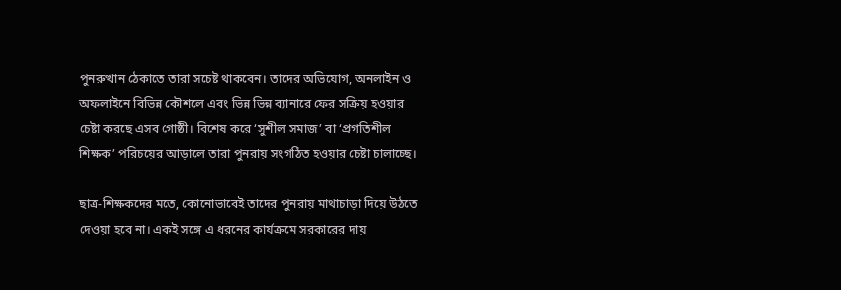পুনরুত্থান ঠেকাতে তারা সচেষ্ট থাকবেন। তাদের অভিযোগ, অনলাইন ও অফলাইনে বিভিন্ন কৌশলে এবং ভিন্ন ভিন্ন ব্যানারে ফের সক্রিয় হওয়ার চেষ্টা করছে এসব গোষ্ঠী। বিশেষ করে ‘সুশীল সমাজ’ বা ‘প্রগতিশীল শিক্ষক’ পরিচয়ের আড়ালে তারা পুনরায় সংগঠিত হওয়ার চেষ্টা চালাচ্ছে।

ছাত্র-শিক্ষকদের মতে, কোনোভাবেই তাদের পুনরায় মাথাচাড়া দিয়ে উঠতে দেওয়া হবে না। একই সঙ্গে এ ধরনের কার্যক্রমে সরকারের দায়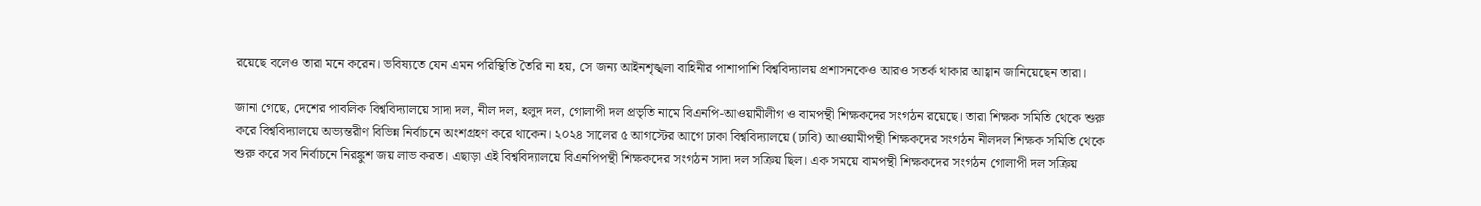রয়েছে বলেও তারা মনে করেন। ভবিষ্যতে যেন এমন পরিস্থিতি তৈরি না হয়, সে জন্য আইনশৃঙ্খলা বাহিনীর পাশাপাশি বিশ্ববিদ্যালয় প্রশাসনকেও আরও সতর্ক থাকার আহ্বান জানিয়েছেন তারা।

জানা গেছে, দেশের পাবলিক বিশ্ববিদ্যালয়ে সাদা দল, নীল দল, হলুদ দল, গোলাপী দল প্রভৃতি নামে বিএনপি-আওয়ামীলীগ ও বামপন্থী শিক্ষকদের সংগঠন রয়েছে। তারা শিক্ষক সমিতি থেকে শুরু করে বিশ্ববিদ্যালয়ে অভ্যন্তরীণ বিভিন্ন নির্বাচনে অংশগ্রহণ করে থাকেন। ২০২৪ সালের ৫ আগস্টের আগে ঢাকা বিশ্ববিদ্যালয়ে (ঢাবি) আওয়ামীপন্থী শিক্ষকদের সংগঠন নীলদল শিক্ষক সমিতি থেকে শুরু করে সব নির্বাচনে নিরঙ্কুশ জয় লাভ করত। এছাড়া এই বিশ্ববিদ্যালয়ে বিএনপিপন্থী শিক্ষকদের সংগঠন সাদা দল সক্রিয় ছিল। এক সময়ে বামপন্থী শিক্ষকদের সংগঠন গোলাপী দল সক্রিয়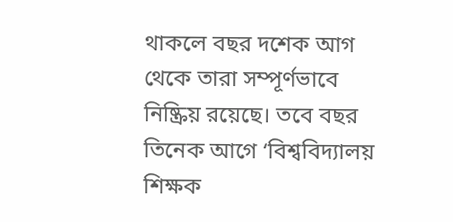থাকলে বছর দশেক আগ থেকে তারা সম্পূর্ণভাবে নিষ্ক্রিয় রয়েছে। তবে বছর তিনেক আগে ‘বিশ্ববিদ্যালয় শিক্ষক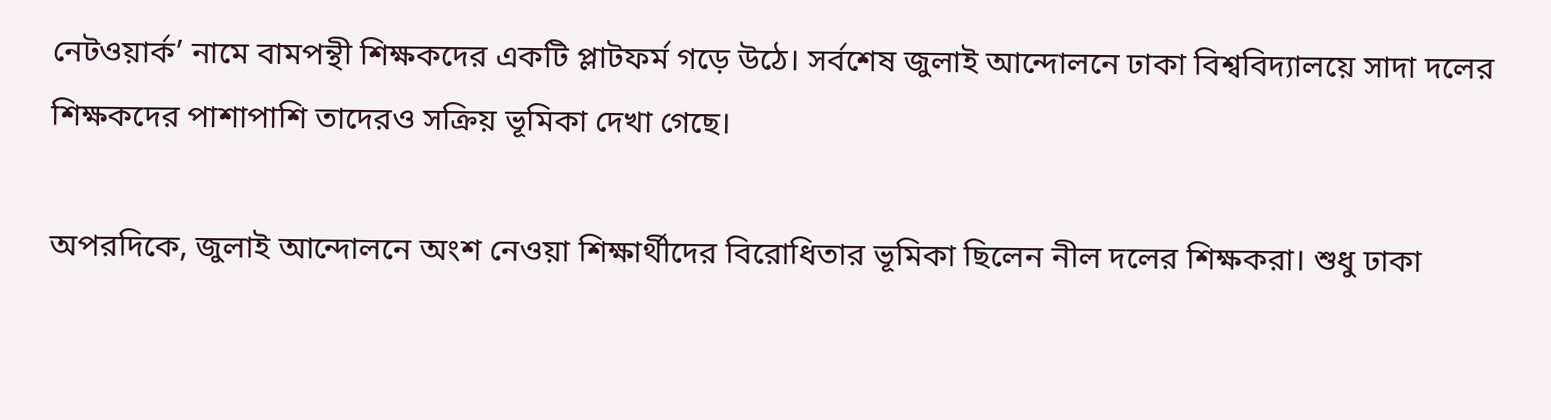নেটওয়ার্ক’ নামে বামপন্থী শিক্ষকদের একটি প্লাটফর্ম গড়ে উঠে। সর্বশেষ জুলাই আন্দোলনে ঢাকা বিশ্ববিদ্যালয়ে সাদা দলের শিক্ষকদের পাশাপাশি তাদেরও সক্রিয় ভূমিকা দেখা গেছে।

অপরদিকে, জুলাই আন্দোলনে অংশ নেওয়া শিক্ষার্থীদের বিরোধিতার ভূমিকা ছিলেন নীল দলের শিক্ষকরা। শুধু ঢাকা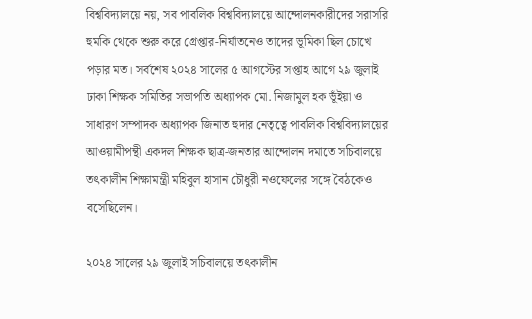বিশ্ববিদ্যালয়ে নয়, সব পাবলিক বিশ্ববিদ্যালয়ে আন্দোলনকারীদের সরাসরি হুমকি থেকে শুরু করে গ্রেপ্তার-নির্যাতনেও তাদের ভূমিকা ছিল চোখে পড়ার মত। সর্বশেষ ২০২৪ সালের ৫ আগস্টের সপ্তাহ আগে ২৯ জুলাই ঢাকা শিক্ষক সমিতির সভাপতি অধ্যাপক মো. নিজামুল হক ভূঁইয়া ও সাধারণ সম্পাদক অধ্যাপক জিনাত হুদার নেতৃত্বে পাবলিক বিশ্ববিদ্যালয়ের আওয়ামীপন্থী একদল শিক্ষক ছাত্র-জনতার আন্দোলন দমাতে সচিবালয়ে তৎকালীন শিক্ষামন্ত্রী মহিবুল হাসান চৌধুরী নওফেলের সঙ্গে বৈঠকেও বসেছিলেন।

২০২৪ সালের ২৯ জুলাই সচিবালয়ে তৎকালীন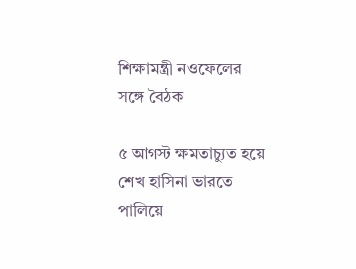শিক্ষামন্ত্রী নওফেলের সঙ্গে বৈঠক

৫ আগস্ট ক্ষমতাচ্যুত হয়ে শেখ হাসিনা ভারতে পালিয়ে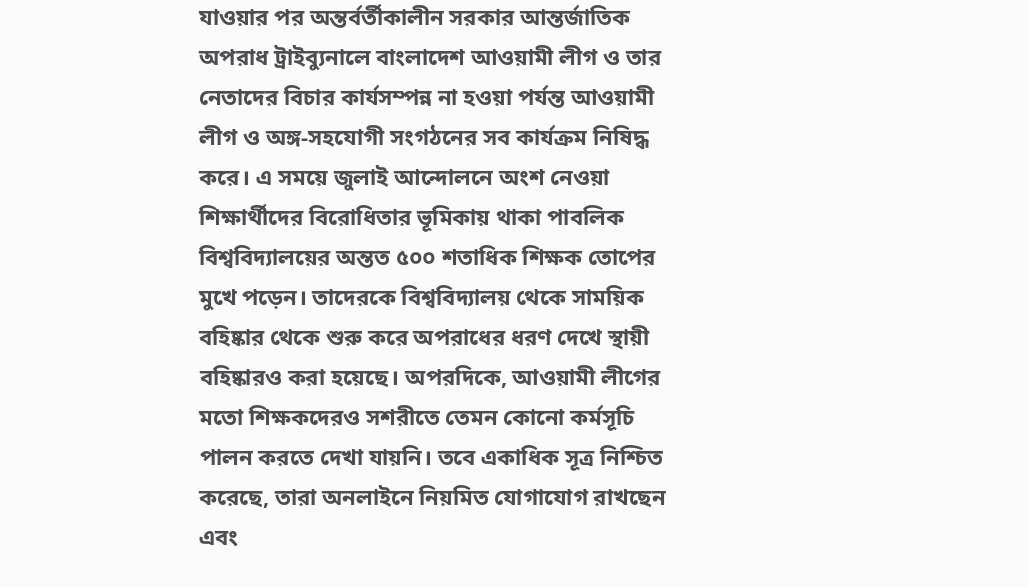যাওয়ার পর অন্তর্বর্তীকালীন সরকার আন্তর্জাতিক অপরাধ ট্রাইব্যুনালে বাংলাদেশ আওয়ামী লীগ ও তার নেতাদের বিচার কার্যসম্পন্ন না হওয়া পর্যন্ত আওয়ামী লীগ ও অঙ্গ-সহযোগী সংগঠনের সব কার্যক্রম নিষিদ্ধ করে। এ সময়ে জুলাই আন্দোলনে অংশ নেওয়া শিক্ষার্থীদের বিরোধিতার ভূমিকায় থাকা পাবলিক বিশ্ববিদ্যালয়ের অন্তত ৫০০ শতাধিক শিক্ষক তোপের মুখে পড়েন। তাদেরকে বিশ্ববিদ্যালয় থেকে সাময়িক বহিষ্কার থেকে শুরু করে অপরাধের ধরণ দেখে স্থায়ী বহিষ্কারও করা হয়েছে। অপরদিকে, আওয়ামী লীগের মতো শিক্ষকদেরও সশরীতে তেমন কোনো কর্মসূচি পালন করতে দেখা যায়নি। তবে একাধিক সূত্র নিশ্চিত করেছে, তারা অনলাইনে নিয়মিত যোগাযোগ রাখছেন এবং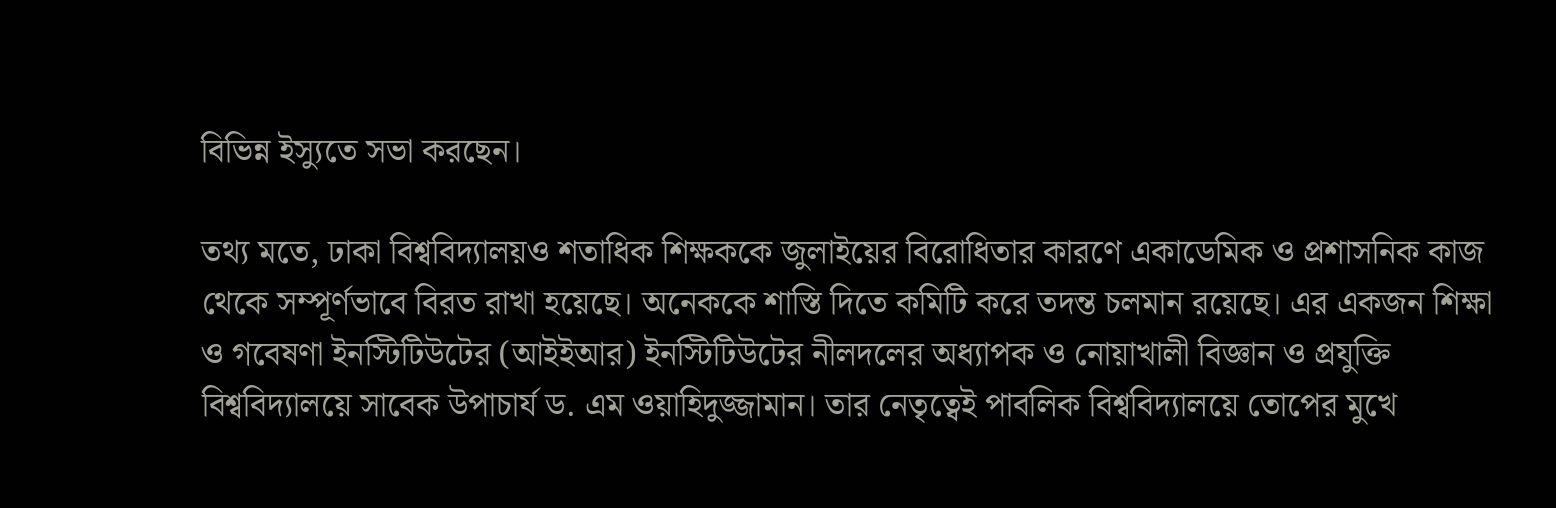বিভিন্ন ইস্যুতে সভা করছেন।

তথ্য মতে, ঢাকা বিশ্ববিদ্যালয়ও শতাধিক শিক্ষককে জুলাইয়ের বিরোধিতার কারণে একাডেমিক ও প্রশাসনিক কাজ থেকে সম্পূর্ণভাবে বিরত রাখা হয়েছে। অনেককে শাস্তি দিতে কমিটি করে তদন্ত চলমান রয়েছে। এর একজন শিক্ষা ও গবেষণা ইনস্টিটিউটের (আইইআর) ইনস্টিটিউটের নীলদলের অধ্যাপক ও নোয়াখালী বিজ্ঞান ও প্রযুক্তি বিশ্ববিদ্যালয়ে সাবেক উপাচার্য ড. এম ওয়াহিদুজ্জামান। তার নেতৃত্বেই পাবলিক বিশ্ববিদ্যালয়ে তোপের মুখে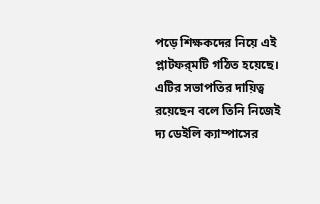পড়ে শিক্ষকদের নিয়ে এই প্লাটফর্‌মটি গঠিত হয়েছে। এটির সভাপতির দায়িত্ব রয়েছেন বলে তিনি নিজেই দ্য ডেইলি ক্যাম্পাসের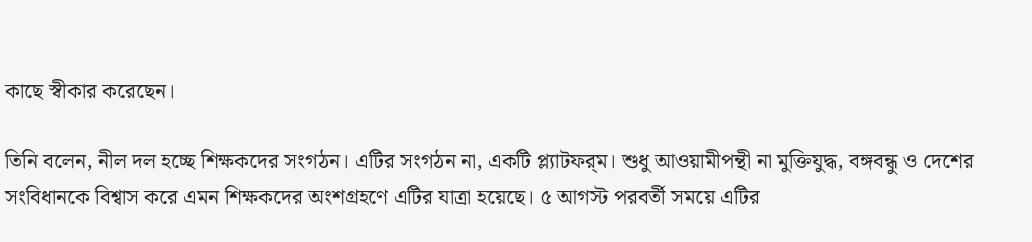কাছে স্বীকার করেছেন।

তিনি বলেন, নীল দল হচ্ছে শিক্ষকদের সংগঠন। এটির সংগঠন না, একটি প্ল্যাটফর্‌ম। শুধু আওয়ামীপন্থী না মুক্তিযুদ্ধ, বঙ্গবন্ধু ও দেশের সংবিধানকে বিশ্বাস করে এমন শিক্ষকদের অংশগ্রহণে এটির যাত্রা হয়েছে। ৫ আগস্ট পরবর্তী সময়ে এটির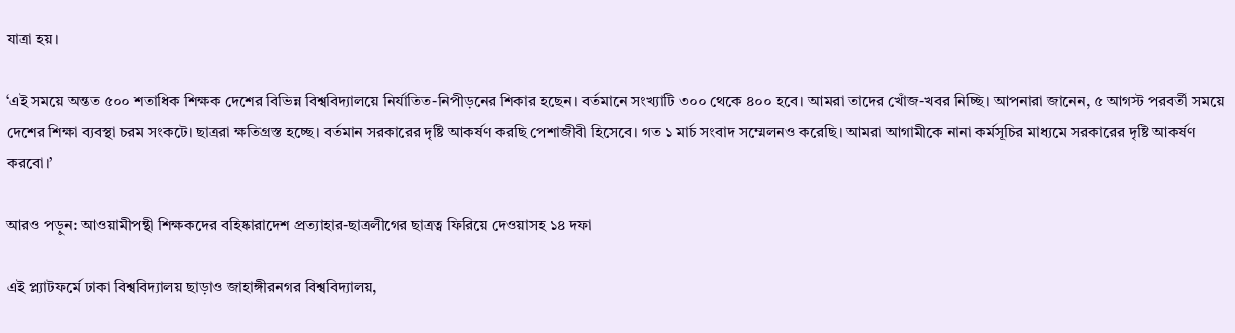যাত্রা হয়।

‘এই সময়ে অন্তত ৫০০ শতাধিক শিক্ষক দেশের বিভিন্ন বিশ্ববিদ্যালয়ে নির্যাতিত-নিপীড়নের শিকার হছেন। বর্তমানে সংখ্যাটি ৩০০ থেকে ৪০০ হবে। আমরা তাদের খোঁজ-খবর নিচ্ছি। আপনারা জানেন, ৫ আগস্ট পরবর্তী সময়ে দেশের শিক্ষা ব্যবস্থা চরম সংকটে। ছাত্ররা ক্ষতিগ্রস্ত হচ্ছে। বর্তমান সরকারের দৃষ্টি আকর্ষণ করছি পেশাজীবী হিসেবে। গত ১ মার্চ সংবাদ সম্মেলনও করেছি। আমরা আগামীকে নানা কর্মসূচির মাধ্যমে সরকারের দৃষ্টি আকর্ষণ করবো।’

আরও পড়ুন: আওয়ামীপন্থী শিক্ষকদের বহিষ্কারাদেশ প্রত্যাহার-ছাত্রলীগের ছাত্রত্ব ফিরিয়ে দেওয়াসহ ১৪ দফা

এই প্ল্যাটফর্মে ঢাকা বিশ্ববিদ্যালয় ছাড়াও জাহাঙ্গীরনগর বিশ্ববিদ্যালয়,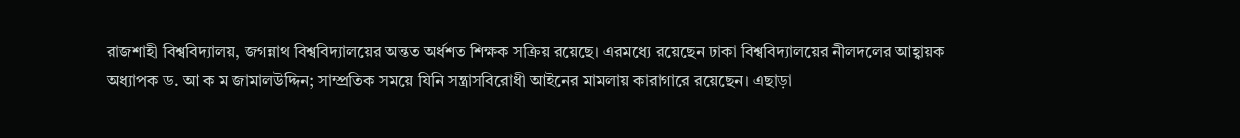রাজশাহী বিশ্ববিদ্যালয়, জগন্নাথ বিশ্ববিদ্যালয়ের অন্তত অর্ধশত শিক্ষক সক্রিয় রয়েছে। এরমধ্যে রয়েছেন ঢাকা বিশ্ববিদ্যালয়ের নীলদলের আহ্বায়ক অধ্যাপক ড. আ ক ম জামালউদ্দিন; সাম্প্রতিক সময়ে যিনি সন্ত্রাসবিরোধী আইনের মামলায় কারাগারে রয়েছেন। এছাড়া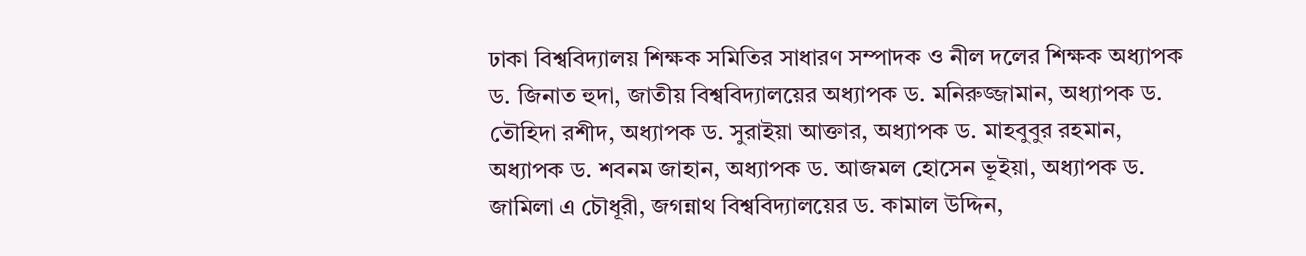ঢাকা বিশ্ববিদ্যালয় শিক্ষক সমিতির সাধারণ সম্পাদক ও নীল দলের শিক্ষক অধ্যাপক ড. জিনাত হুদা, জাতীয় বিশ্ববিদ্যালয়ের অধ্যাপক ড. মনিরুজ্জামান, অধ্যাপক ড. তৌহিদা রশীদ, অধ্যাপক ড. সুরাইয়া আক্তার, অধ্যাপক ড. মাহবুবুর রহমান, অধ্যাপক ড. শবনম জাহান, অধ্যাপক ড. আজমল হোসেন ভূইয়া, অধ্যাপক ড. জামিলা এ চৌধূরী, জগন্নাথ বিশ্ববিদ্যালয়ের ড. কামাল উদ্দিন,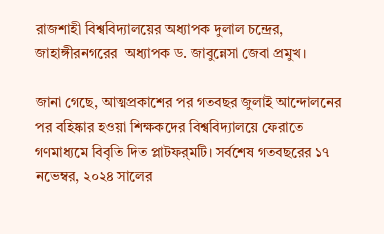রাজশাহী বিশ্ববিদ্যালয়ের অধ্যাপক দুলাল চন্দ্রের, জাহাঙ্গীরনগরের  অধ্যাপক ড. জাবুন্নেসা জেবা প্রমুখ।

জানা গেছে, আত্মপ্রকাশের পর গতবছর জুলাই আন্দোলনের পর বহিষ্কার হওয়া শিক্ষকদের বিশ্ববিদ্যালয়ে ফেরাতে গণমাধ্যমে বিবৃতি দিত প্লাটফর্‌মটি। সর্বশেষ গতবছরের ১৭ নভেম্বর, ২০২৪ সালের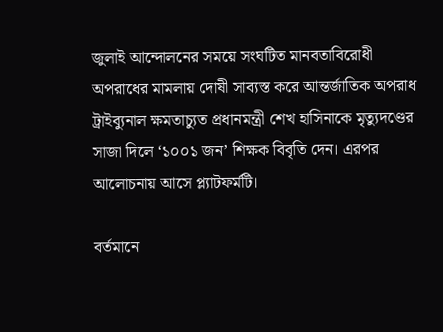জুলাই আন্দোলনের সময়ে সংঘটিত মানবতাবিরোধী অপরাধের মামলায় দোষী সাব্যস্ত করে আন্তর্জাতিক অপরাধ ট্রাইব্যুনাল ক্ষমতাচ্যুত প্রধানমন্ত্রী শেখ হাসিনাকে মৃত্যুদণ্ডের সাজা দিলে ‘১০০১ জন’ শিক্ষক বিবৃতি দেন। এরপর আলোচনায় আসে প্ল্যাটফর্মটি।

বর্তমানে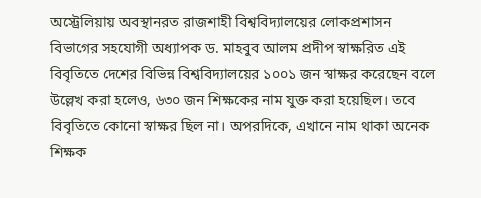অস্ট্রেলিয়ায় অবস্থানরত রাজশাহী বিশ্ববিদ্যালয়ের লোকপ্রশাসন বিভাগের সহযোগী অধ্যাপক ড. মাহবুব আলম প্রদীপ স্বাক্ষরিত এই বিবৃতিতে দেশের বিভিন্ন বিশ্ববিদ্যালয়ের ১০০১ জন স্বাক্ষর করেছেন বলে উল্লেখ করা হলেও, ৬৩০ জন শিক্ষকের নাম যুক্ত করা হয়েছিল। তবে বিবৃতিতে কোনো স্বাক্ষর ছিল না। অপরদিকে, এখানে নাম থাকা অনেক শিক্ষক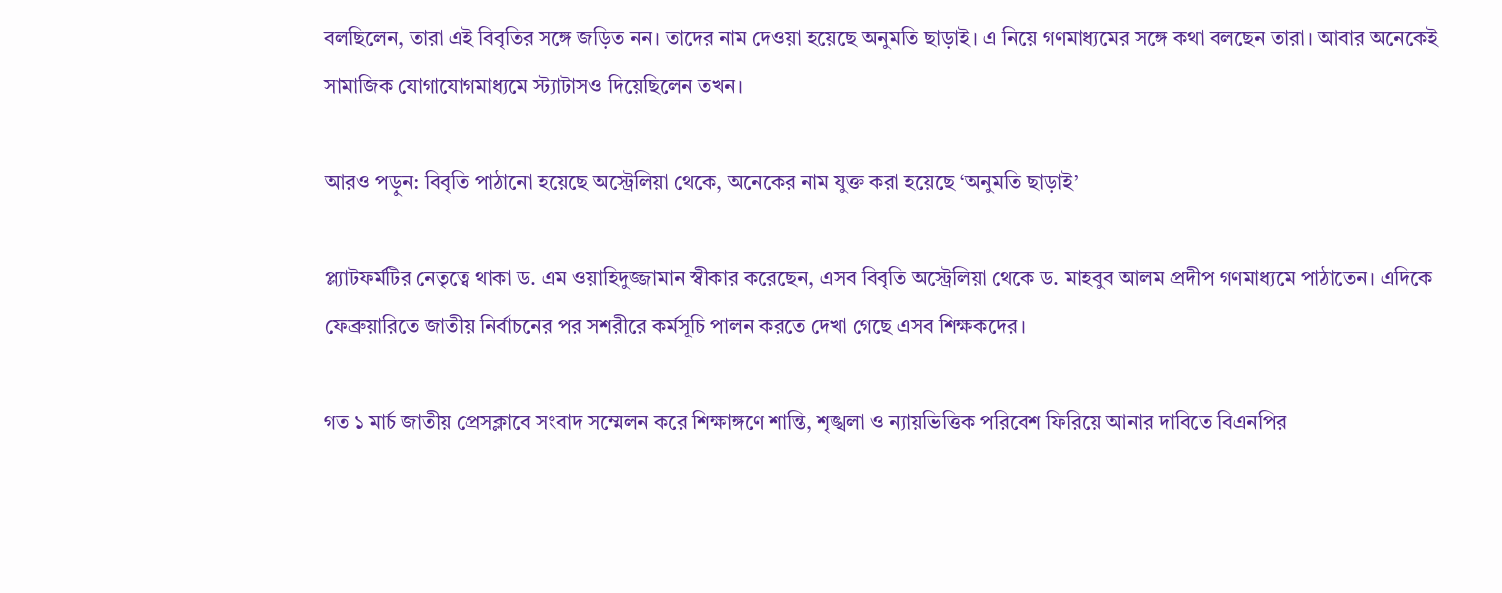বলছিলেন, তারা এই বিবৃতির সঙ্গে জড়িত নন। তাদের নাম দেওয়া হয়েছে অনুমতি ছাড়াই। এ নিয়ে গণমাধ্যমের সঙ্গে কথা বলছেন তারা। আবার অনেকেই সামাজিক যোগাযোগমাধ্যমে স্ট্যাটাসও দিয়েছিলেন তখন।

আরও পড়ুন: বিবৃতি পাঠানো হয়েছে অস্ট্রেলিয়া থেকে, অনেকের নাম যুক্ত করা হয়েছে ‘অনুমতি ছাড়াই’

প্ল্যাটফর্মটির নেতৃত্বে থাকা ড. এম ওয়াহিদুজ্জামান স্বীকার করেছেন, এসব বিবৃতি অস্ট্রেলিয়া থেকে ড. মাহবুব আলম প্রদীপ গণমাধ্যমে পাঠাতেন। এদিকে ফেব্রুয়ারিতে জাতীয় নির্বাচনের পর সশরীরে কর্মসূচি পালন করতে দেখা গেছে এসব শিক্ষকদের।

গত ১ মার্চ জাতীয় প্রেসক্লাবে সংবাদ সম্মেলন করে শিক্ষাঙ্গণে শান্তি, শৃঙ্খলা ও ন্যায়ভিত্তিক পরিবেশ ফিরিয়ে আনার দাবিতে বিএনপির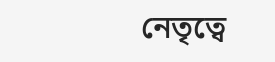নেতৃত্বে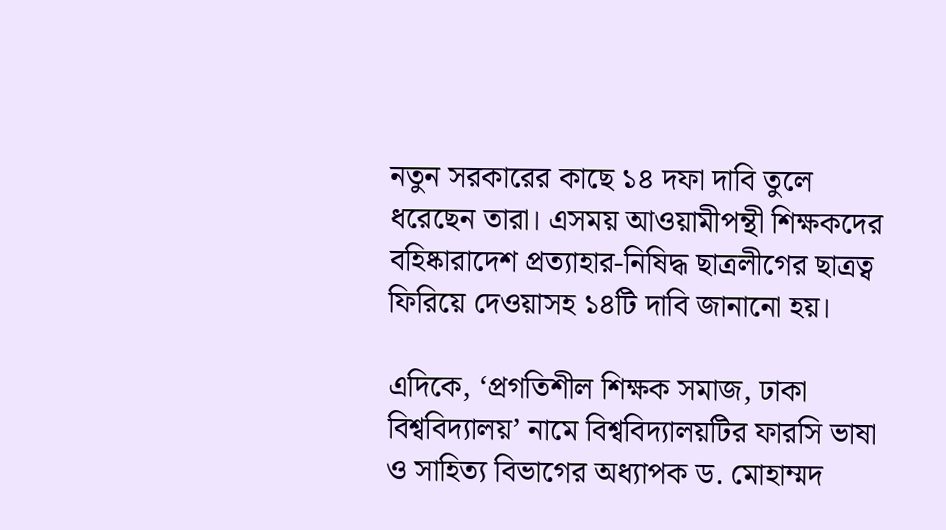নতুন সরকারের কাছে ১৪ দফা দাবি তুলে ধরেছেন তারা। এসময় আওয়ামীপন্থী শিক্ষকদের বহিষ্কারাদেশ প্রত্যাহার-নিষিদ্ধ ছাত্রলীগের ছাত্রত্ব ফিরিয়ে দেওয়াসহ ১৪টি দাবি জানানো হয়।

এদিকে, ‘প্রগতিশীল শিক্ষক সমাজ, ঢাকা বিশ্ববিদ্যালয়’ নামে বিশ্ববিদ্যালয়টির ফারসি ভাষা ও সাহিত্য বিভাগের অধ্যাপক ড. মোহাম্মদ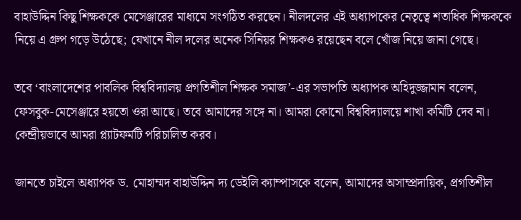বাহাউদ্দিন কিছু শিক্ষককে মেসেঞ্জারের মাধ্যমে সংগঠিত করছেন। নীলদলের এই অধ্যাপকের নেতৃত্বে শতাধিক শিক্ষককে নিয়ে এ গ্রুপ গড়ে উঠেছে; যেখানে নীল দলের অনেক সিনিয়র শিক্ষকও রয়েছেন বলে খোঁজ নিয়ে জানা গেছে।

তবে ‘বাংলাদেশের পাবলিক বিশ্ববিদ্যালয় প্রগতিশীল শিক্ষক সমাজ’-এর সভাপতি অধ্যাপক অহিদুজ্জামান বলেন, ফেসবুক-মেসেঞ্জারে হয়তো ওরা আছে। তবে আমাদের সঙ্গে না। আমরা কোনো বিশ্ববিদ্যালয়ে শাখা কমিটি দেব না। কেন্দ্রীয়ভাবে আমরা প্ল্যাটফর্মটি পরিচালিত করব।

জানতে চাইলে অধ্যাপক ড. মোহাম্মদ বাহাউদ্দিন দ্য ডেইলি ক্যাম্পাসকে বলেন, আমাদের অসাম্প্রদায়িক, প্রগতিশীল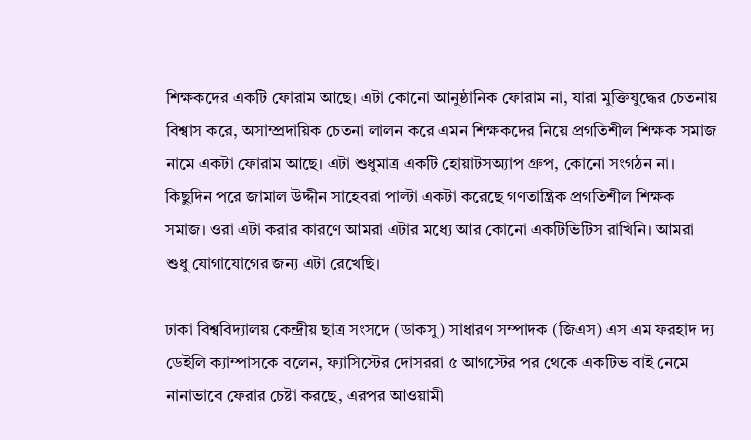শিক্ষকদের একটি ফোরাম আছে। এটা কোনো আনুষ্ঠানিক ফোরাম না, যারা মুক্তিযুদ্ধের চেতনায় বিশ্বাস করে, অসাম্প্রদায়িক চেতনা লালন করে এমন শিক্ষকদের নিয়ে প্রগতিশীল শিক্ষক সমাজ নামে একটা ফোরাম আছে। এটা শুধুমাত্র একটি হোয়াটসঅ্যাপ গ্রুপ, কোনো সংগঠন না। কিছুদিন পরে জামাল উদ্দীন সাহেবরা পাল্টা একটা করেছে গণতান্ত্রিক প্রগতিশীল শিক্ষক সমাজ। ওরা এটা করার কারণে আমরা এটার মধ্যে আর কোনো একটিভিটিস রাখিনি। আমরা শুধু যোগাযোগের জন্য এটা রেখেছি।

ঢাকা বিশ্ববিদ্যালয় কেন্দ্রীয় ছাত্র সংসদে (ডাকসু) সাধারণ সম্পাদক (জিএস) এস এম ফরহাদ দ্য ডেইলি ক্যাম্পাসকে বলেন, ফ্যাসিস্টের দোসররা ৫ আগস্টের পর থেকে একটিভ বাই নেমে নানাভাবে ফেরার চেষ্টা করছে, এরপর আওয়ামী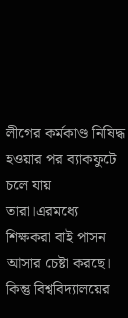লীগের কর্মকাণ্ড নিষিদ্ধ হওয়ার পর ব্যাকফুটে চলে যায় তারা।এরমধ্যে শিক্ষকরা বাই পাসন আসার চেষ্টা করছে। কিন্তু বিশ্ববিদ্যালয়ের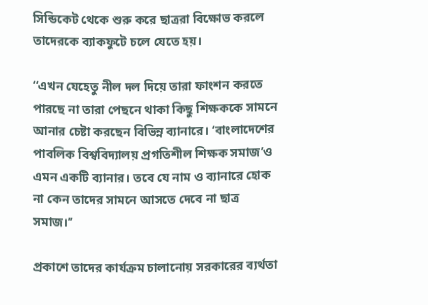সিন্ডিকেট থেকে শুরু করে ছাত্ররা বিক্ষোভ করলে তাদেরকে ব্যাকফুটে চলে যেতে হয়।

‘‘এখন যেহেতু নীল দল দিয়ে তারা ফাংশন করতে পারছে না তারা পেছনে থাকা কিছু শিক্ষককে সামনে আনার চেষ্টা করছেন বিভিন্ন ব্যানারে। ‘বাংলাদেশের পাবলিক বিশ্ববিদ্যালয় প্রগতিশীল শিক্ষক সমাজ’ও এমন একটি ব্যানার। তবে যে নাম ও ব্যানারে হোক না কেন তাদের সামনে আসতে দেবে না ছাত্র সমাজ।’’

প্রকাশে তাদের কার্যক্রম চালানোয় সরকারের ব্যর্থতা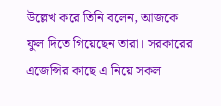উল্লেখ করে তিনি বলেন, আজকে ফুল দিতে গিয়েছেন তারা। সরকারের এজেন্সির কাছে এ নিয়ে সকল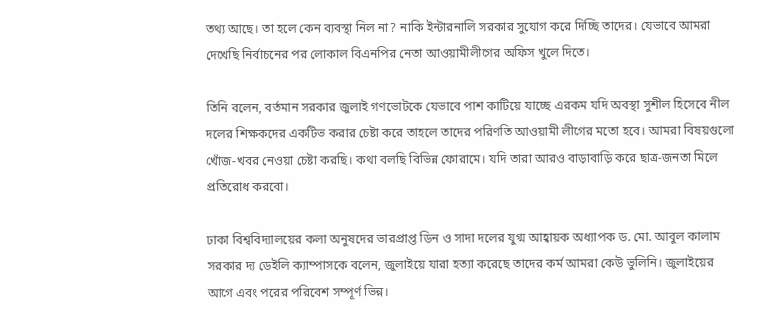তথ্য আছে। তা হলে কেন ব্যবস্থা নিল না? নাকি ইন্টারনালি সরকার সুযোগ করে দিচ্ছি তাদের। যেভাবে আমরা দেখেছি নির্বাচনের পর লোকাল বিএনপির নেতা আওয়ামীলীগের অফিস খুলে দিতে।

তিনি বলেন, বর্তমান সরকার জুলাই গণভোটকে যেভাবে পাশ কাটিয়ে যাচ্ছে এরকম যদি অবস্থা সুশীল হিসেবে নীল দলের শিক্ষকদের একটিভ করার চেষ্টা করে তাহলে তাদের পরিণতি আওয়ামী লীগের মতো হবে। আমরা বিষয়গুলো খোঁজ-খবর নেওয়া চেষ্টা করছি। কথা বলছি বিভিন্ন ফোরামে। যদি তারা আরও বাড়াবাড়ি করে ছাত্র-জনতা মিলে প্রতিরোধ করবো।

ঢাকা বিশ্ববিদ্যালয়ের কলা অনুষদের ভারপ্রাপ্ত ডিন ও সাদা দলের যুগ্ম আহ্বায়ক অধ্যাপক ড. মো. আবুল কালাম সরকার দ্য ডেইলি ক্যাম্পাসকে বলেন, জুলাইয়ে যারা হত্যা করেছে তাদের কর্ম আমরা কেউ ভুলিনি। জুলাইয়ের আগে এবং পরের পরিবেশ সম্পূর্ণ ভিন্ন।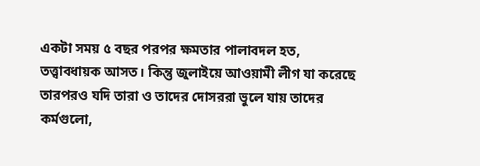একটা সময় ৫ বছর পরপর ক্ষমতার পালাবদল হত, তত্ত্বাবধায়ক আসত। কিন্তু জুলাইয়ে আওয়ামী লীগ যা করেছে তারপরও যদি তারা ও তাদের দোসররা ভুলে যায় তাদের কর্মগুলো,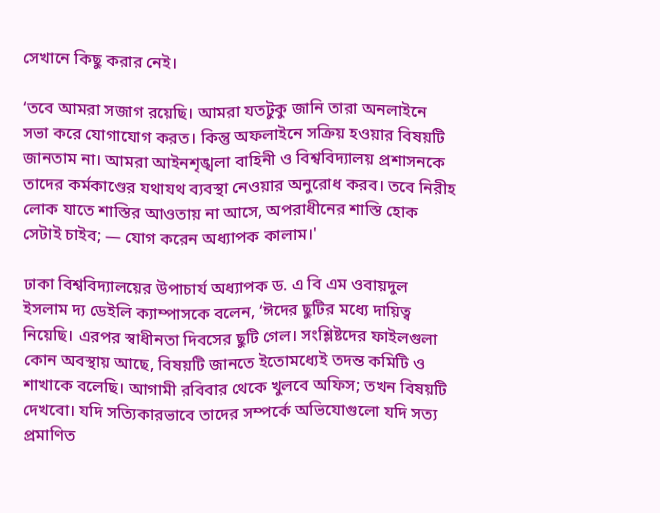সেখানে কিছু করার নেই।

‘তবে আমরা সজাগ রয়েছি। আমরা যতটুকু জানি তারা অনলাইনে সভা করে যোগাযোগ করত। কিন্তু অফলাইনে সক্রিয় হওয়ার বিষয়টি জানতাম না। আমরা আইনশৃঙ্খলা বাহিনী ও বিশ্ববিদ্যালয় প্রশাসনকে তাদের কর্মকাণ্ডের যথাযথ ব্যবস্থা নেওয়ার অনুরোধ করব। তবে নিরীহ লোক যাতে শাস্তির আওতায় না আসে, অপরাধীনের শাস্তি হোক সেটাই চাইব; — যোগ করেন অধ্যাপক কালাম।'

ঢাকা বিশ্ববিদ্যালয়ের উপাচার্য অধ্যাপক ড. এ বি এম ওবায়দুল ইসলাম দ্য ডেইলি ক্যাম্পাসকে বলেন, ‘ঈদের ছুটির মধ্যে দায়িত্ব নিয়েছি। এরপর স্বাধীনতা দিবসের ছুটি গেল। সংশ্লিষ্টদের ফাইলগুলা কোন অবস্থায় আছে, বিষয়টি জানতে ইতোমধ্যেই তদন্ত কমিটি ও শাখাকে বলেছি। আগামী রবিবার থেকে খুলবে অফিস; তখন বিষয়টি দেখবো। যদি সত্যিকারভাবে তাদের সম্পর্কে অভিযোগুলো যদি সত্য প্রমাণিত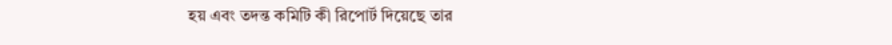হয় এবং তদন্ত কমিটি কী রিপোর্ট দিয়েছে তার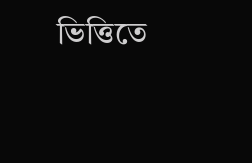ভিত্তিতে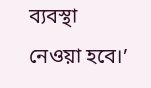ব্যবস্থা নেওয়া হবে।’